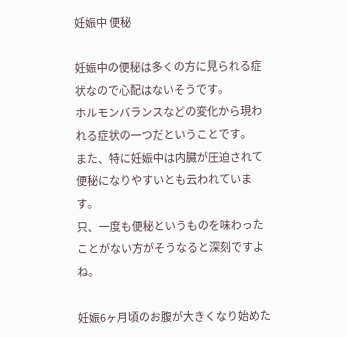妊娠中 便秘

妊娠中の便秘は多くの方に見られる症状なので心配はないそうです。
ホルモンバランスなどの変化から現われる症状の一つだということです。
また、特に妊娠中は内臓が圧迫されて便秘になりやすいとも云われています。
只、一度も便秘というものを味わったことがない方がそうなると深刻ですよね。

妊娠6ヶ月頃のお腹が大きくなり始めた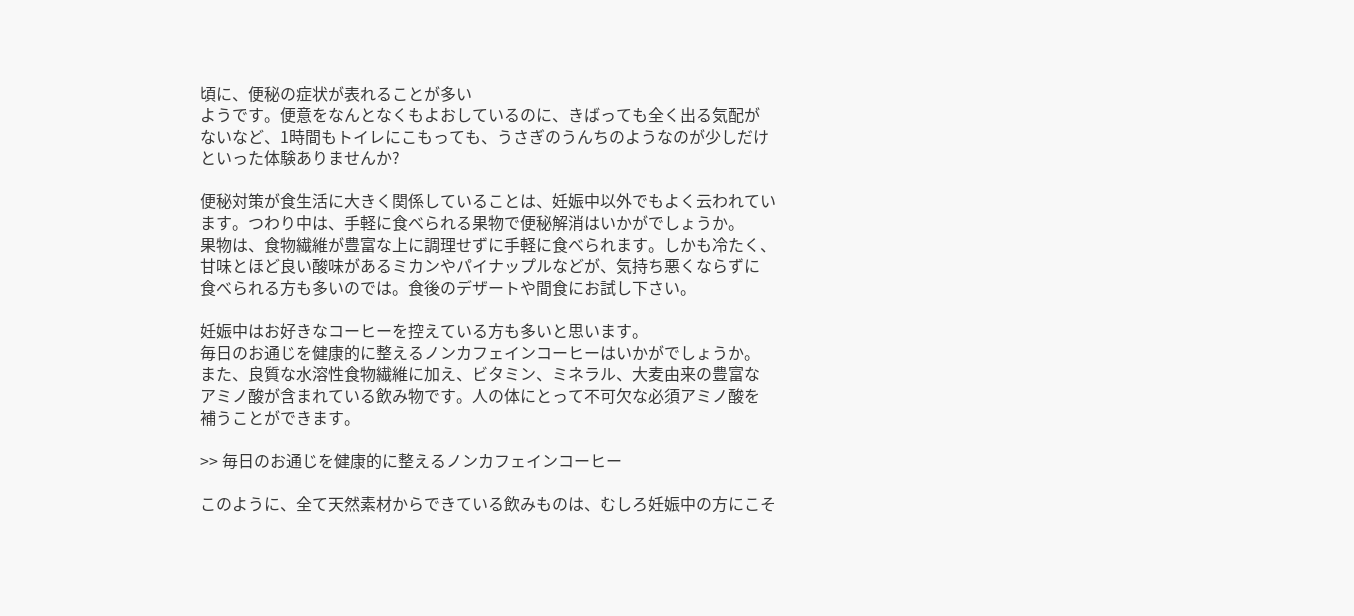頃に、便秘の症状が表れることが多い
ようです。便意をなんとなくもよおしているのに、きばっても全く出る気配が
ないなど、1時間もトイレにこもっても、うさぎのうんちのようなのが少しだけ
といった体験ありませんか?

便秘対策が食生活に大きく関係していることは、妊娠中以外でもよく云われてい
ます。つわり中は、手軽に食べられる果物で便秘解消はいかがでしょうか。
果物は、食物繊維が豊富な上に調理せずに手軽に食べられます。しかも冷たく、
甘味とほど良い酸味があるミカンやパイナップルなどが、気持ち悪くならずに
食べられる方も多いのでは。食後のデザートや間食にお試し下さい。

妊娠中はお好きなコーヒーを控えている方も多いと思います。
毎日のお通じを健康的に整えるノンカフェインコーヒーはいかがでしょうか。
また、良質な水溶性食物繊維に加え、ビタミン、ミネラル、大麦由来の豊富な
アミノ酸が含まれている飲み物です。人の体にとって不可欠な必須アミノ酸を
補うことができます。

>> 毎日のお通じを健康的に整えるノンカフェインコーヒー

このように、全て天然素材からできている飲みものは、むしろ妊娠中の方にこそ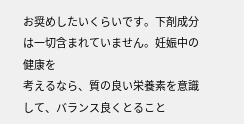お奨めしたいくらいです。下剤成分は一切含まれていません。妊娠中の健康を
考えるなら、質の良い栄養素を意識して、バランス良くとること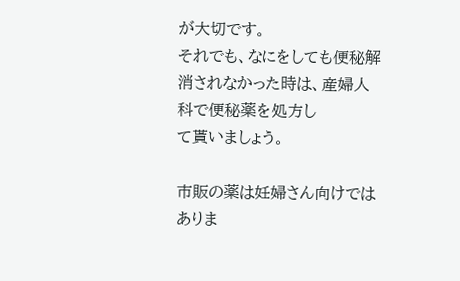が大切です。
それでも、なにをしても便秘解消されなかった時は、産婦人科で便秘薬を処方し
て貰いましょう。

市販の薬は妊婦さん向けではありま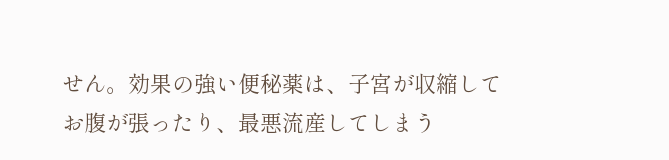せん。効果の強い便秘薬は、子宮が収縮して
お腹が張ったり、最悪流産してしまう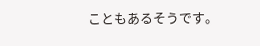こともあるそうです。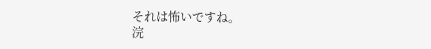それは怖いですね。
浣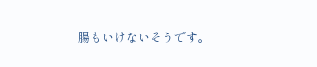腸もいけないそうです。